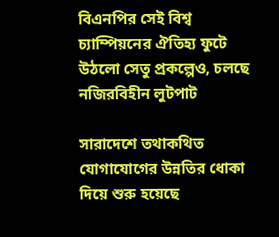বিএনপির সেই বিশ্ব চ্যাম্পিয়নের ঐতিহ্য ফুটে উঠলো সেতু প্রকল্পেও, চলছে নজিরবিহীন লুটপাট

সারাদেশে তথাকথিত যোগাযোগের উন্নতির ধোকা দিয়ে শুরু হয়েছে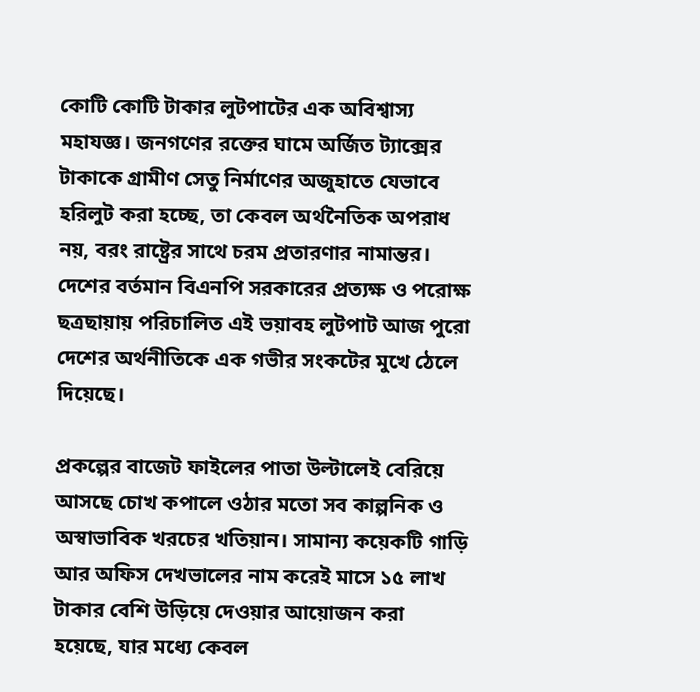কোটি কোটি টাকার লুটপাটের এক অবিশ্বাস্য মহাযজ্ঞ। জনগণের রক্তের ঘামে অর্জিত ট্যাক্সের টাকাকে গ্রামীণ সেতু নির্মাণের অজুহাতে যেভাবে হরিলুট করা হচ্ছে, তা কেবল অর্থনৈতিক অপরাধ নয়, বরং রাষ্ট্রের সাথে চরম প্রতারণার নামান্তর। দেশের বর্তমান বিএনপি সরকারের প্রত্যক্ষ ও পরোক্ষ ছত্রছায়ায় পরিচালিত এই ভয়াবহ লুটপাট আজ পুরো দেশের অর্থনীতিকে এক গভীর সংকটের মুখে ঠেলে দিয়েছে।

প্রকল্পের বাজেট ফাইলের পাতা উল্টালেই বেরিয়ে আসছে চোখ কপালে ওঠার মতো সব কাল্পনিক ও অস্বাভাবিক খরচের খতিয়ান। সামান্য কয়েকটি গাড়ি আর অফিস দেখভালের নাম করেই মাসে ১৫ লাখ টাকার বেশি উড়িয়ে দেওয়ার আয়োজন করা হয়েছে, যার মধ্যে কেবল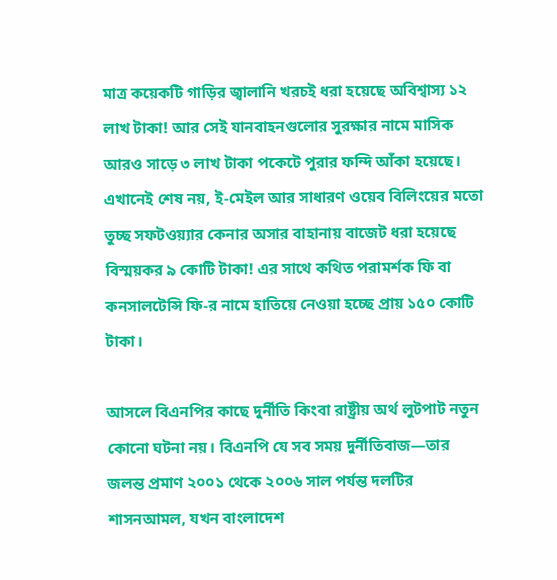মাত্র কয়েকটি গাড়ির জ্বালানি খরচই ধরা হয়েছে অবিশ্বাস্য ১২ লাখ টাকা! আর সেই যানবাহনগুলোর সুরক্ষার নামে মাসিক আরও সাড়ে ৩ লাখ টাকা পকেটে পুরার ফন্দি আঁকা হয়েছে। এখানেই শেষ নয়, ই-মেইল আর সাধারণ ওয়েব বিলিংয়ের মতো তুচ্ছ সফটওয়্যার কেনার অসার বাহানায় বাজেট ধরা হয়েছে বিস্ময়কর ৯ কোটি টাকা! এর সাথে কথিত পরামর্শক ফি বা কনসালটেন্সি ফি-র নামে হাতিয়ে নেওয়া হচ্ছে প্রায় ১৫০ কোটি টাকা।

আসলে বিএনপির কাছে দুর্নীতি কিংবা রাষ্ট্রীয় অর্থ লুটপাট নতুন কোনো ঘটনা নয়। বিএনপি যে সব সময় দুর্নীতিবাজ—তার জলন্ত প্রমাণ ২০০১ থেকে ২০০৬ সাল পর্যন্ত দলটির শাসনআমল, যখন বাংলাদেশ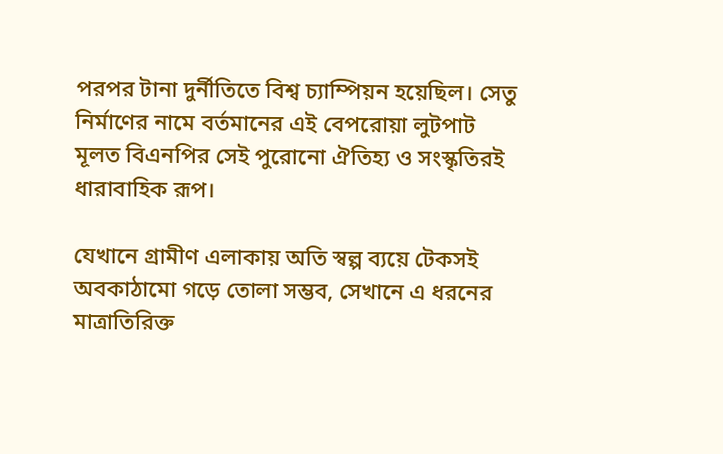পরপর টানা দুর্নীতিতে বিশ্ব চ্যাম্পিয়ন হয়েছিল। সেতু নির্মাণের নামে বর্তমানের এই বেপরোয়া লুটপাট মূলত বিএনপির সেই পুরোনো ঐতিহ্য ও সংস্কৃতিরই ধারাবাহিক রূপ।

যেখানে গ্রামীণ এলাকায় অতি স্বল্প ব্যয়ে টেকসই অবকাঠামো গড়ে তোলা সম্ভব, সেখানে এ ধরনের মাত্রাতিরিক্ত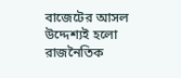বাজেটের আসল উদ্দেশ্যই হলো রাজনৈতিক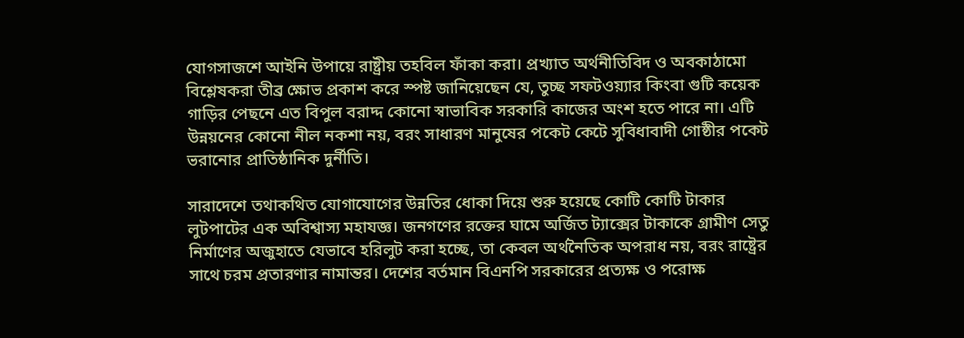যোগসাজশে আইনি উপায়ে রাষ্ট্রীয় তহবিল ফাঁকা করা। প্রখ্যাত অর্থনীতিবিদ ও অবকাঠামো বিশ্লেষকরা তীব্র ক্ষোভ প্রকাশ করে স্পষ্ট জানিয়েছেন যে, তুচ্ছ সফটওয়্যার কিংবা গুটি কয়েক গাড়ির পেছনে এত বিপুল বরাদ্দ কোনো স্বাভাবিক সরকারি কাজের অংশ হতে পারে না। এটি উন্নয়নের কোনো নীল নকশা নয়, বরং সাধারণ মানুষের পকেট কেটে সুবিধাবাদী গোষ্ঠীর পকেট ভরানোর প্রাতিষ্ঠানিক দুর্নীতি।

সারাদেশে তথাকথিত যোগাযোগের উন্নতির ধোকা দিয়ে শুরু হয়েছে কোটি কোটি টাকার লুটপাটের এক অবিশ্বাস্য মহাযজ্ঞ। জনগণের রক্তের ঘামে অর্জিত ট্যাক্সের টাকাকে গ্রামীণ সেতু নির্মাণের অজুহাতে যেভাবে হরিলুট করা হচ্ছে, তা কেবল অর্থনৈতিক অপরাধ নয়, বরং রাষ্ট্রের সাথে চরম প্রতারণার নামান্তর। দেশের বর্তমান বিএনপি সরকারের প্রত্যক্ষ ও পরোক্ষ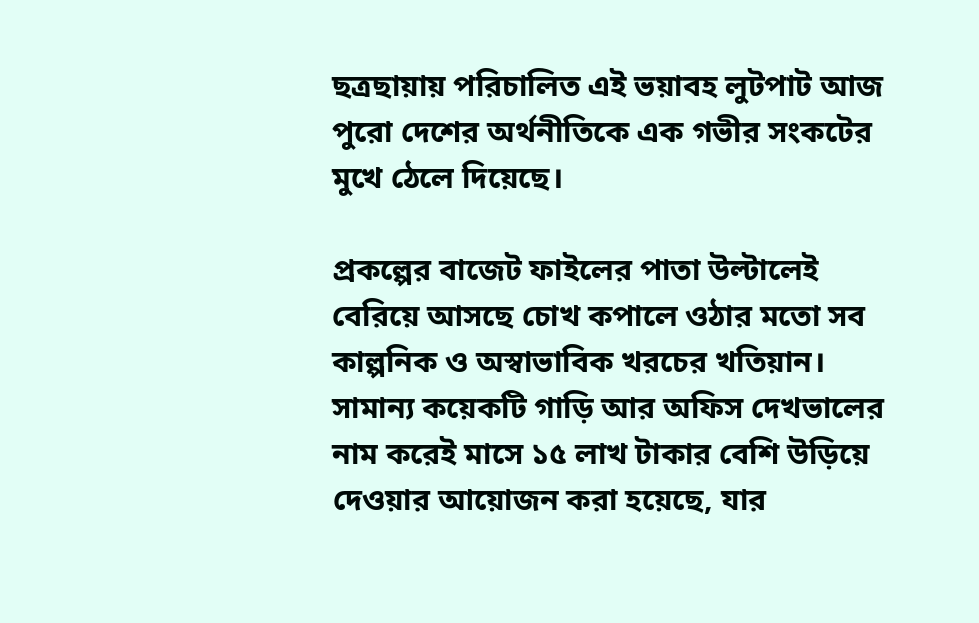ছত্রছায়ায় পরিচালিত এই ভয়াবহ লুটপাট আজ পুরো দেশের অর্থনীতিকে এক গভীর সংকটের মুখে ঠেলে দিয়েছে।

প্রকল্পের বাজেট ফাইলের পাতা উল্টালেই বেরিয়ে আসছে চোখ কপালে ওঠার মতো সব কাল্পনিক ও অস্বাভাবিক খরচের খতিয়ান। সামান্য কয়েকটি গাড়ি আর অফিস দেখভালের নাম করেই মাসে ১৫ লাখ টাকার বেশি উড়িয়ে দেওয়ার আয়োজন করা হয়েছে, যার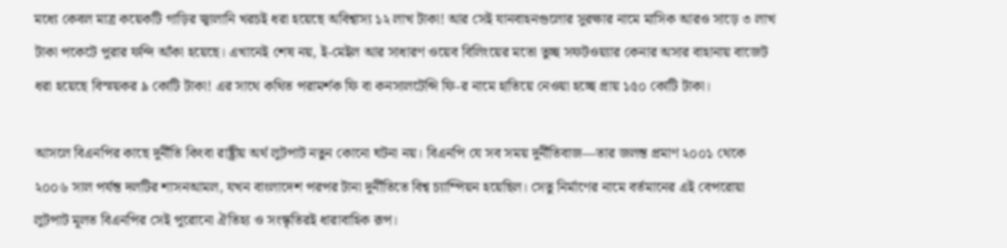মধ্যে কেবল মাত্র কয়েকটি গাড়ির জ্বালানি খরচই ধরা হয়েছে অবিশ্বাস্য ১২ লাখ টাকা! আর সেই যানবাহনগুলোর সুরক্ষার নামে মাসিক আরও সাড়ে ৩ লাখ টাকা পকেটে পুরার ফন্দি আঁকা হয়েছে। এখানেই শেষ নয়, ই-মেইল আর সাধারণ ওয়েব বিলিংয়ের মতো তুচ্ছ সফটওয়্যার কেনার অসার বাহানায় বাজেট ধরা হয়েছে বিস্ময়কর ৯ কোটি টাকা! এর সাথে কথিত পরামর্শক ফি বা কনসালটেন্সি ফি-র নামে হাতিয়ে নেওয়া হচ্ছে প্রায় ১৫০ কোটি টাকা।

আসলে বিএনপির কাছে দুর্নীতি কিংবা রাষ্ট্রীয় অর্থ লুটপাট নতুন কোনো ঘটনা নয়। বিএনপি যে সব সময় দুর্নীতিবাজ—তার জলন্ত প্রমাণ ২০০১ থেকে ২০০৬ সাল পর্যন্ত দলটির শাসনআমল, যখন বাংলাদেশ পরপর টানা দুর্নীতিতে বিশ্ব চ্যাম্পিয়ন হয়েছিল। সেতু নির্মাণের নামে বর্তমানের এই বেপরোয়া লুটপাট মূলত বিএনপির সেই পুরোনো ঐতিহ্য ও সংস্কৃতিরই ধারাবাহিক রূপ।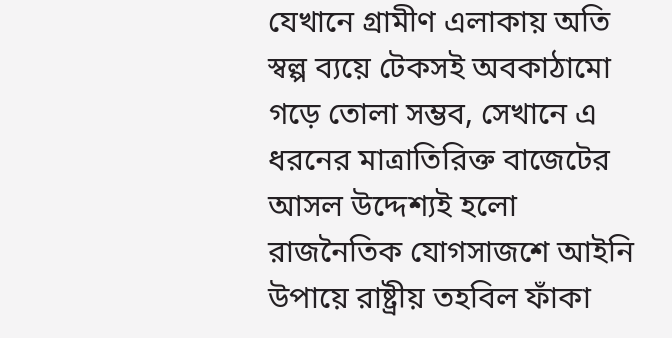যেখানে গ্রামীণ এলাকায় অতি স্বল্প ব্যয়ে টেকসই অবকাঠামো গড়ে তোলা সম্ভব, সেখানে এ ধরনের মাত্রাতিরিক্ত বাজেটের আসল উদ্দেশ্যই হলো রাজনৈতিক যোগসাজশে আইনি উপায়ে রাষ্ট্রীয় তহবিল ফাঁকা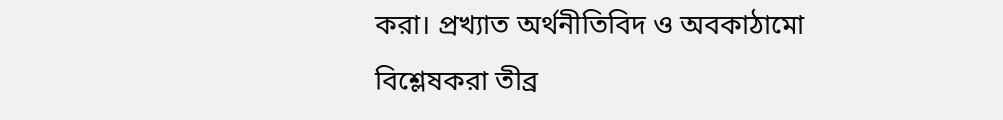করা। প্রখ্যাত অর্থনীতিবিদ ও অবকাঠামো বিশ্লেষকরা তীব্র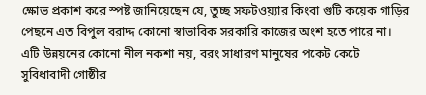ক্ষোভ প্রকাশ করে স্পষ্ট জানিয়েছেন যে, তুচ্ছ সফটওয়্যার কিংবা গুটি কয়েক গাড়ির পেছনে এত বিপুল বরাদ্দ কোনো স্বাভাবিক সরকারি কাজের অংশ হতে পারে না। এটি উন্নয়নের কোনো নীল নকশা নয়, বরং সাধারণ মানুষের পকেট কেটে সুবিধাবাদী গোষ্ঠীর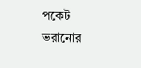পকেট ভরানোর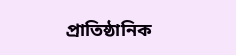প্রাতিষ্ঠানিক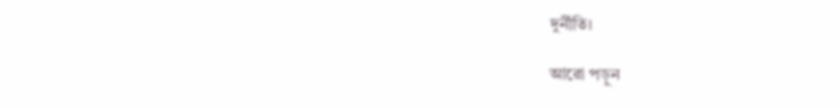দুর্নীতি।

আরো পড়ুন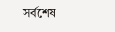সর্বশেষ